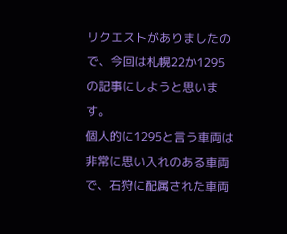リクエストがありましたので、今回は札幌22か1295の記事にしようと思います。
個人的に1295と言う車両は非常に思い入れのある車両で、石狩に配属された車両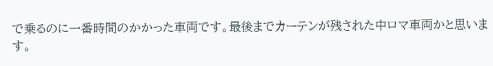で乗るのに一番時間のかかった車両です。最後までカーテンが残された中ロマ車両かと思います。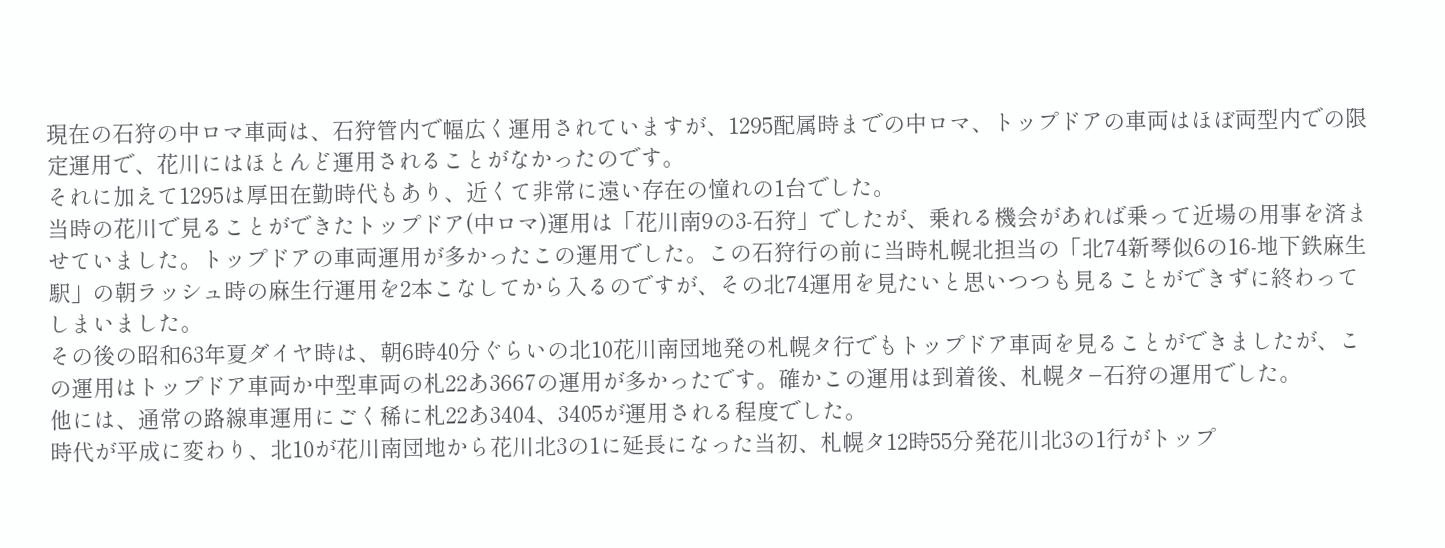現在の石狩の中ロマ車両は、石狩管内で幅広く運用されていますが、1295配属時までの中ロマ、トップドアの車両はほぼ両型内での限定運用で、花川にはほとんど運用されることがなかったのです。
それに加えて1295は厚田在勤時代もあり、近くて非常に遠い存在の憧れの1台でした。
当時の花川で見ることができたトップドア(中ロマ)運用は「花川南9の3-石狩」でしたが、乗れる機会があれば乗って近場の用事を済ませていました。トップドアの車両運用が多かったこの運用でした。この石狩行の前に当時札幌北担当の「北74新琴似6の16-地下鉄麻生駅」の朝ラッシュ時の麻生行運用を2本こなしてから入るのですが、その北74運用を見たいと思いつつも見ることができずに終わってしまいました。
その後の昭和63年夏ダイヤ時は、朝6時40分ぐらいの北10花川南団地発の札幌タ行でもトップドア車両を見ることができましたが、この運用はトップドア車両か中型車両の札22あ3667の運用が多かったです。確かこの運用は到着後、札幌タ−石狩の運用でした。
他には、通常の路線車運用にごく稀に札22あ3404、3405が運用される程度でした。
時代が平成に変わり、北10が花川南団地から花川北3の1に延長になった当初、札幌タ12時55分発花川北3の1行がトップ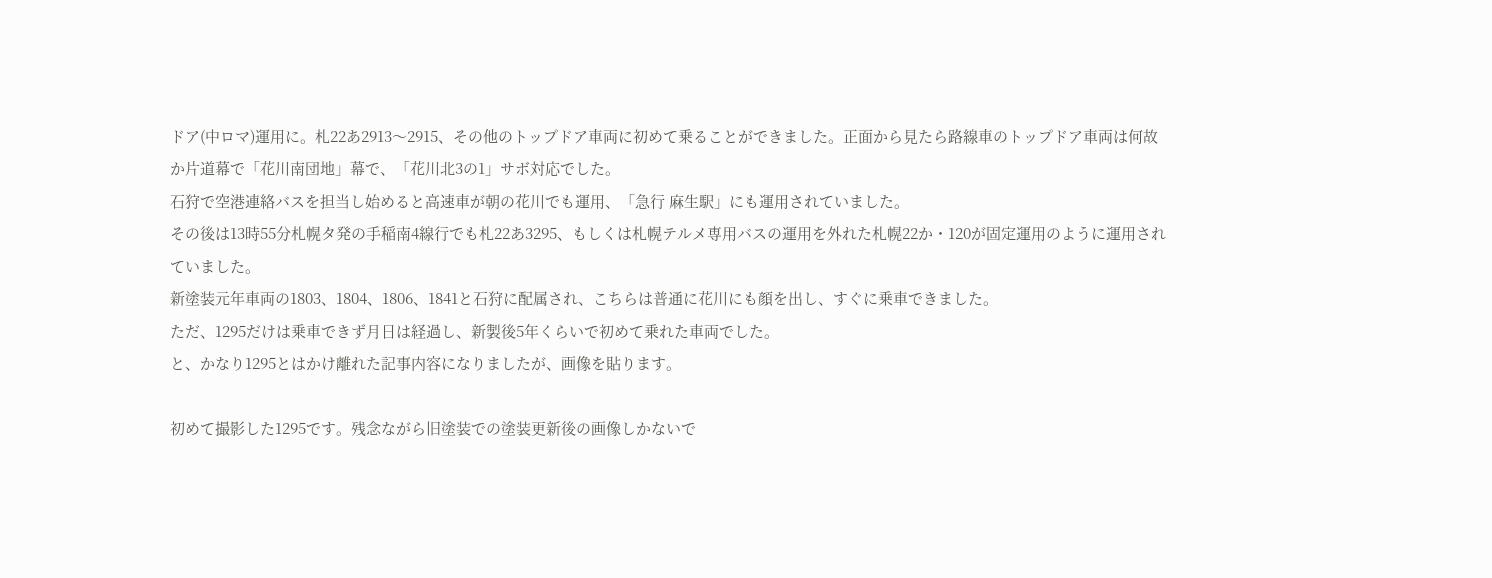ドア(中ロマ)運用に。札22あ2913〜2915、その他のトップドア車両に初めて乗ることができました。正面から見たら路線車のトップドア車両は何故か片道幕で「花川南団地」幕で、「花川北3の1」サボ対応でした。
石狩で空港連絡バスを担当し始めると高速車が朝の花川でも運用、「急行 麻生駅」にも運用されていました。
その後は13時55分札幌タ発の手稲南4線行でも札22あ3295、もしくは札幌テルメ専用バスの運用を外れた札幌22か・120が固定運用のように運用されていました。
新塗装元年車両の1803、1804、1806、1841と石狩に配属され、こちらは普通に花川にも顔を出し、すぐに乗車できました。
ただ、1295だけは乗車できず月日は経過し、新製後5年くらいで初めて乗れた車両でした。
と、かなり1295とはかけ離れた記事内容になりましたが、画像を貼ります。

初めて撮影した1295です。残念ながら旧塗装での塗装更新後の画像しかないで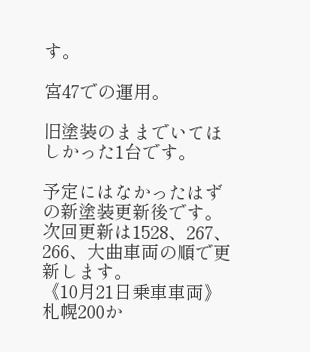す。

宮47での運用。

旧塗装のままでいてほしかった1台です。

予定にはなかったはずの新塗装更新後です。
次回更新は1528、267、266、大曲車両の順で更新します。
《10月21日乗車車両》
札幌200か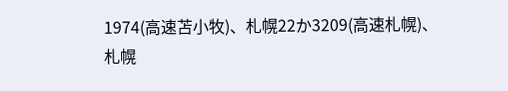1974(高速苫小牧)、札幌22か3209(高速札幌)、
札幌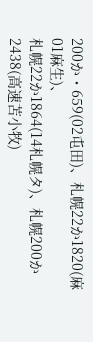200か・659(02屯田)、札幌22か1820(麻01麻生)、
札幌22か1864(14札幌タ)、札幌200か2438(高速苫小牧)